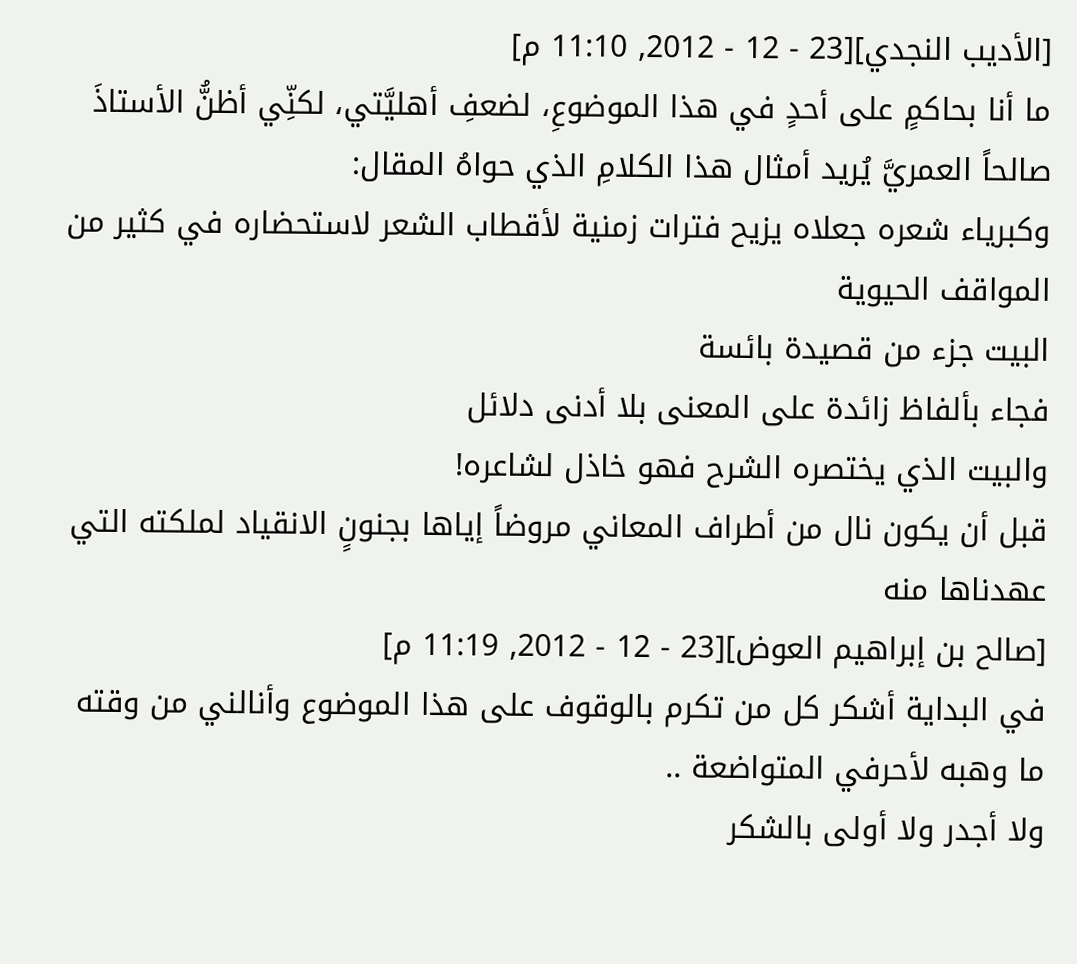[الأديب النجدي][23 - 12 - 2012, 11:10 م]
ما أنا بحاكمٍ على أحدٍ في هذا الموضوعِ، لضعفِ أهليَّتي، لكنِّي أظنُّ الأستاذَ صالحاً العمريَّ يُريد أمثال هذا الكلامِ الذي حواهُ المقال:
وكبرياء شعره جعلاه يزيح فترات زمنية لأقطاب الشعر لاستحضاره في كثير من المواقف الحيوية
البيت جزء من قصيدة بائسة
فجاء بألفاظ زائدة على المعنى بلا أدنى دلائل
والبيت الذي يختصره الشرح فهو خاذل لشاعره!
قبل أن يكون نال من أطراف المعاني مروضاً إياها بجنونٍ الانقياد لملكته التي عهدناها منه
[صالح بن إبراهيم العوض][23 - 12 - 2012, 11:19 م]
في البداية أشكر كل من تكرم بالوقوف على هذا الموضوع وأنالني من وقته ما وهبه لأحرفي المتواضعة ..
ولا أجدر ولا أولى بالشكر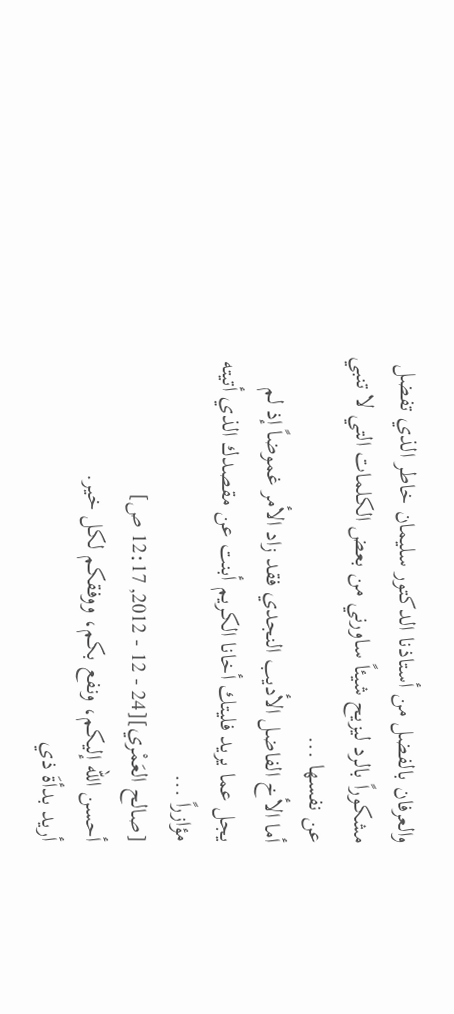والعرفان بالفضل من أستاذنا الدكتور سليمان خاطر الذي تفضل مشكوراً بالرد ليزيح شيئاً ساورني من بعض الكلمات التي لا تنبي عن نفسها ...
أما الأخ الفاضل الأديب النجدي فقد زاد الأمر غموضاً إذ لم يجل عما يريد فليتك أخانا الكريم أبنت عن مقصدك الذي أتيته مؤازراً ...
[صالح العَمْري][24 - 12 - 2012, 12:17 ص]
أحسن الله إليكم، ونفع بكم، ووفقكم لكل خير.
أريد بدأةَ ذي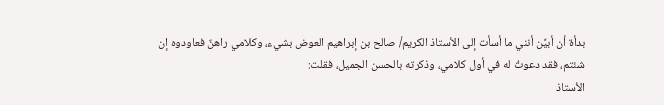بدأة أن أبيِّن أنني ما أسأت إلى الأستاذ الكريم/ صالح بن إبراهيم العوض بشيء، وكلامي راهنٌ فعاودوه إن شئتم، فقد دعوتُ له في أول كلامي، وذكرته بالحسن الجميل، فقلت:
الأستاذ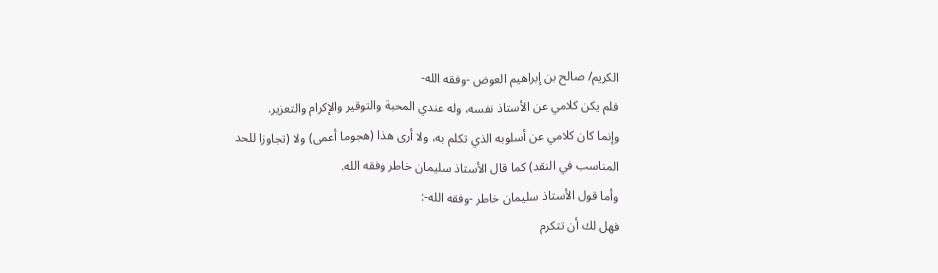الكريم/ صالح بن إبراهيم العوض -وفقه الله-
فلم يكن كلامي عن الأستاذ نفسه، وله عندي المحبة والتوقير والإكرام والتعزير.
وإنما كان كلامي عن أسلوبه الذي تكلم به، ولا أرى هذا (هجوما أعمى) ولا (تجاوزا للحد المناسب في النقد) كما قال الأستاذ سليمان خاطر وفقه الله.
وأما قول الأستاذ سليمان خاطر -وفقه الله-:
فهل لك أن تتكرم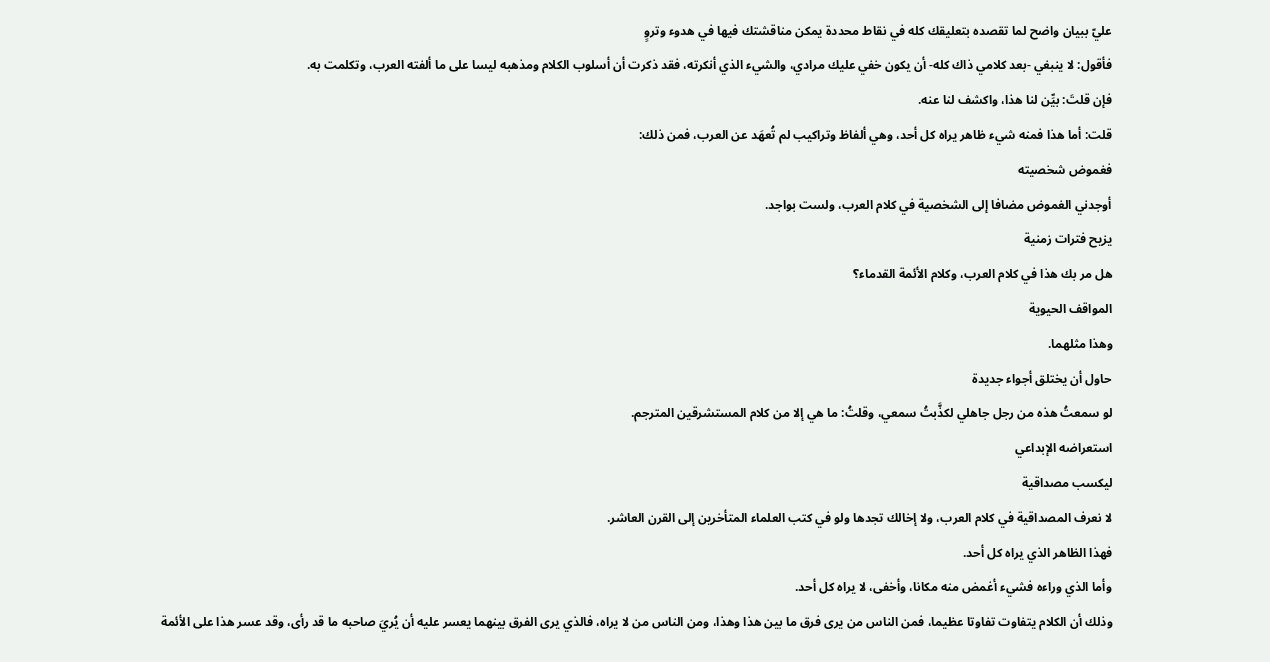عليّ ببيان واضح لما تقصده بتعليقك كله في نقاط محددة يمكن مناقشتك فيها في هدوء وتروٍ
فأقول: لا ينبغي -بعد كلامي ذاك كله- أن يكون خفي عليك مرادي، والشيء الذي أنكرته، فقد ذكرت أن أسلوب الكلام ومذهبه ليسا على ما ألفته العرب، وتكلمت به.
فإن قلتَ: بيِّن لنا هذا، واكشف لنا عنه.
قلت: أما هذا فمنه شيء ظاهر يراه كل أحد، وهي ألفاظ وتراكيب لم تُعهَد عن العرب، فمن ذلك:
فغموض شخصيته
أوجدني الغموض مضافا إلى الشخصية في كلام العرب، ولست بواجد.
يزيح فترات زمنية
هل مر بك هذا في كلام العرب، وكلام الأئمة القدماء؟
المواقف الحيوية
وهذا مثلهما.
حاول أن يختلق أجواء جديدة
لو سمعتُ هذه من رجل جاهلي لكذَّبتُ سمعي، وقلتُ: ما هي إلا من كلام المستشرقين المترجم.
استعراضه الإبداعي
ليكسب مصداقية
لا نعرف المصداقية في كلام العرب، ولا إخالك تجدها ولو في كتب العلماء المتأخرين إلى القرن العاشر.
فهذا الظاهر الذي يراه كل أحد.
وأما الذي وراءه فشيء أغمض منه مكانا، وأخفى، لا يراه كل أحد.
وذلك أن الكلام يتفاوت تفاوتا عظيما، فمن الناس من يرى فرق ما بين هذا وهذا، ومن الناس من لا يراه، فالذي يرى الفرق بينهما يعسر عليه أن يُريَ صاحبه ما قد رأى، وقد عسر هذا على الأئمة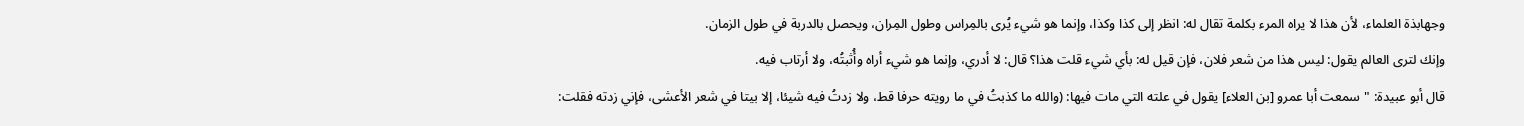وجهابذة العلماء، لأن هذا لا يراه المرء بكلمة تقال له: انظر إلى كذا وكذا، وإنما هو شيء يُرى بالمِراس وطول المِران، ويحصل بالدربة في طول الزمان.
وإنك لترى العالم يقول: ليس هذا من شعر فلان، فإن قيل له: بأي شيء قلت هذا؟ قال: لا أدري، وإنما هو شيء أراه وأُثبتُه، ولا أرتاب فيه.
قال أبو عبيدة: "سمعت أبا عمرو [بن العلاء] يقول في علته التي مات فيها: (والله ما كذبتُ في ما رويته حرفا قط، ولا زدتُ فيه شيئا، إلا بيتا في شعر الأعشى، فإني زدته فقلت: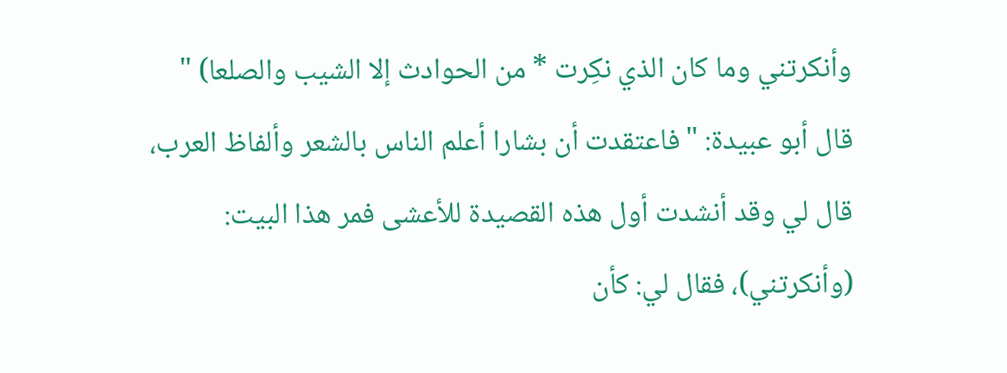وأنكرتني وما كان الذي نكِرت * من الحوادث إلا الشيب والصلعا) "
قال أبو عبيدة: "فاعتقدت أن بشارا أعلم الناس بالشعر وألفاظ العرب، قال لي وقد أنشدت أول هذه القصيدة للأعشى فمر هذا البيت: (وأنكرتني)، فقال لي: كأن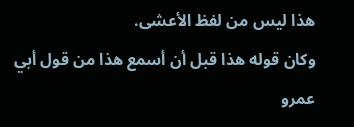هذا ليس من لفظ الأعشى.
وكان قوله هذا قبل أن أسمع هذا من قول أبي عمرو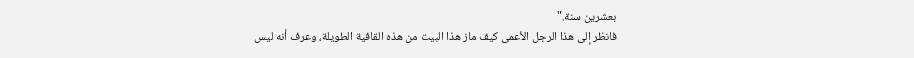بعشرين سنة."
فانظر إلى هذا الرجل الأعمى كيف ماز هذا البيت من هذه القافية الطويلة، وعرف أنه ليس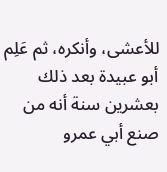للأعشى، وأنكره، ثم عَلِم أبو عبيدة بعد ذلك بعشرين سنة أنه من صنع أبي عمرو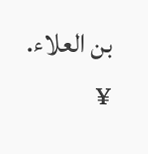بن العلاء.
¥